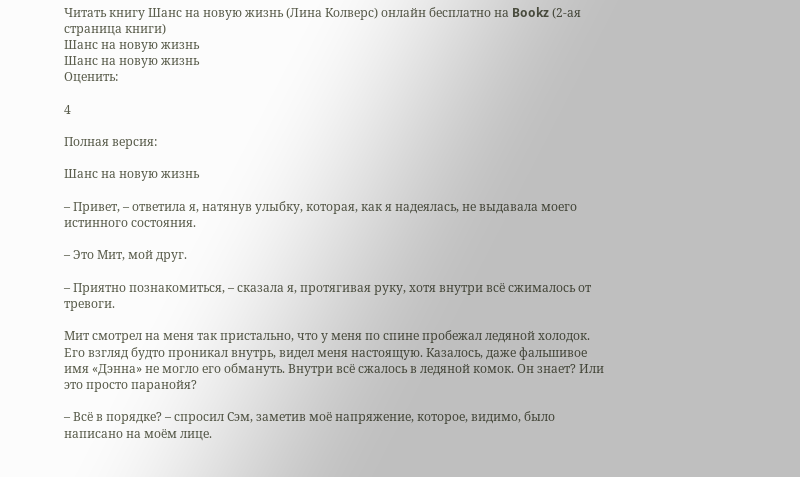Читать книгу Шанс на новую жизнь (Лина Колверс) онлайн бесплатно на Bookz (2-ая страница книги)
Шанс на новую жизнь
Шанс на новую жизнь
Оценить:

4

Полная версия:

Шанс на новую жизнь

– Привет, – ответила я, натянув улыбку, которая, как я надеялась, не выдавала моего истинного состояния.

– Это Мит, мой друг.

– Приятно познакомиться, – сказала я, протягивая руку, хотя внутри всё сжималось от тревоги.

Мит смотрел на меня так пристально, что у меня по спине пробежал ледяной холодок. Его взгляд будто проникал внутрь, видел меня настоящую. Казалось, даже фальшивое имя «Дэнна» не могло его обмануть. Внутри всё сжалось в ледяной комок. Он знает? Или это просто паранойя?

– Всё в порядке? – спросил Сэм, заметив моё напряжение, которое, видимо, было написано на моём лице.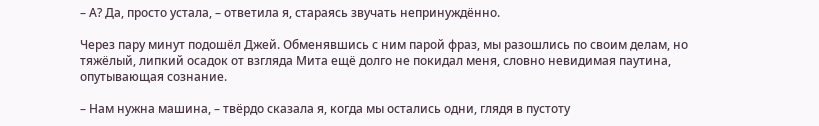– А? Да, просто устала, – ответила я, стараясь звучать непринуждённо.

Через пару минут подошёл Джей. Обменявшись с ним парой фраз, мы разошлись по своим делам, но тяжёлый, липкий осадок от взгляда Мита ещё долго не покидал меня, словно невидимая паутина, опутывающая сознание.

– Нам нужна машина, – твёрдо сказала я, когда мы остались одни, глядя в пустоту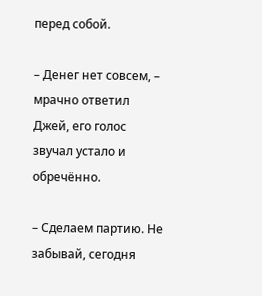перед собой.

– Денег нет совсем, – мрачно ответил Джей, его голос звучал устало и обречённо.

– Сделаем партию. Не забывай, сегодня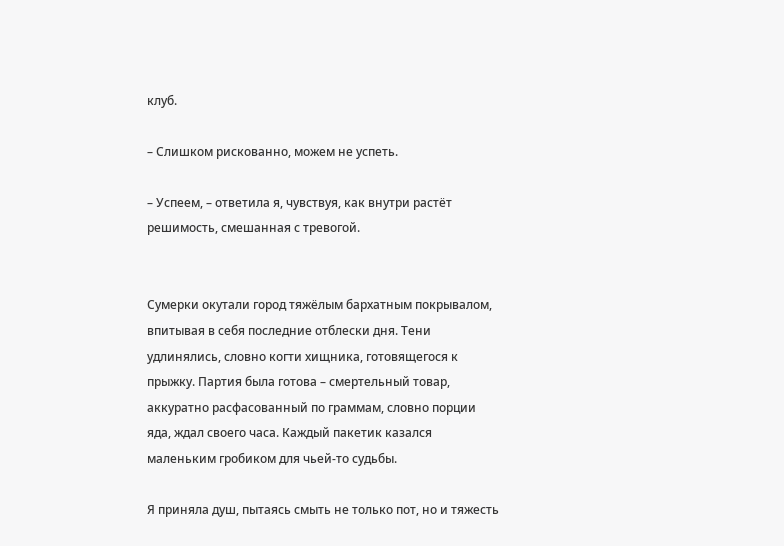клуб.

– Слишком рискованно, можем не успеть.

– Успеем, – ответила я, чувствуя, как внутри растёт решимость, смешанная с тревогой.


Сумерки окутали город тяжёлым бархатным покрывалом, впитывая в себя последние отблески дня. Тени удлинялись, словно когти хищника, готовящегося к прыжку. Партия была готова – смертельный товар, аккуратно расфасованный по граммам, словно порции яда, ждал своего часа. Каждый пакетик казался маленьким гробиком для чьей-то судьбы.

Я приняла душ, пытаясь смыть не только пот, но и тяжесть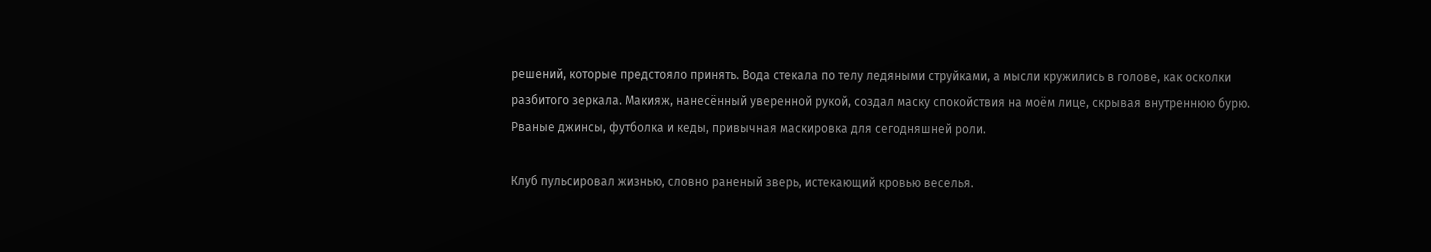решений, которые предстояло принять. Вода стекала по телу ледяными струйками, а мысли кружились в голове, как осколки разбитого зеркала. Макияж, нанесённый уверенной рукой, создал маску спокойствия на моём лице, скрывая внутреннюю бурю. Рваные джинсы, футболка и кеды, привычная маскировка для сегодняшней роли.

Клуб пульсировал жизнью, словно раненый зверь, истекающий кровью веселья.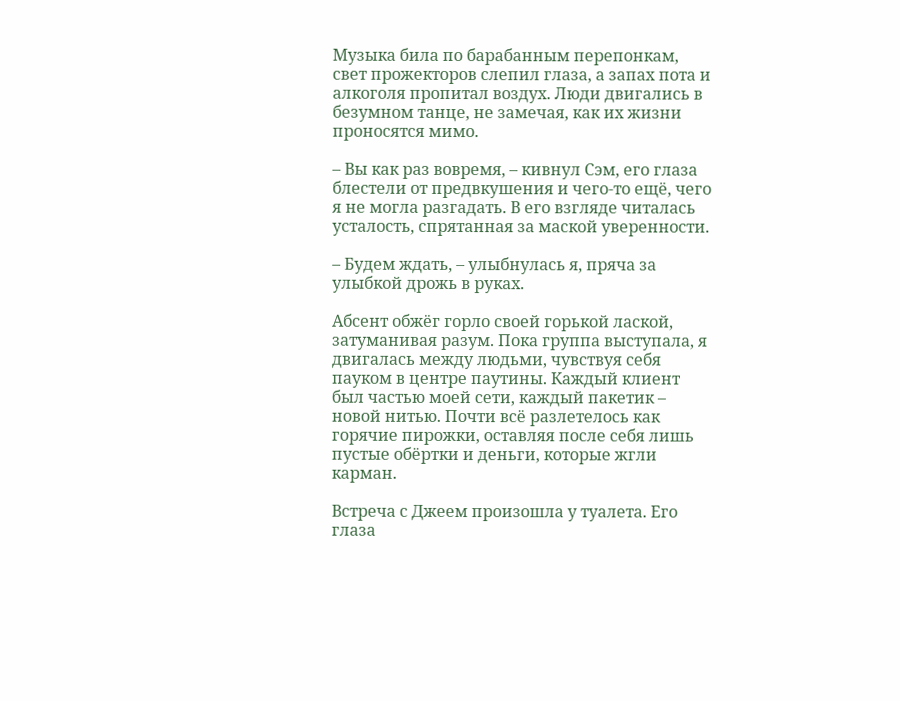Музыка била по барабанным перепонкам, свет прожекторов слепил глаза, а запах пота и алкоголя пропитал воздух. Люди двигались в безумном танце, не замечая, как их жизни проносятся мимо.

– Вы как раз вовремя, – кивнул Сэм, его глаза блестели от предвкушения и чего-то ещё, чего я не могла разгадать. В его взгляде читалась усталость, спрятанная за маской уверенности.

– Будем ждать, – улыбнулась я, пряча за улыбкой дрожь в руках.

Абсент обжёг горло своей горькой лаской, затуманивая разум. Пока группа выступала, я двигалась между людьми, чувствуя себя пауком в центре паутины. Каждый клиент был частью моей сети, каждый пакетик – новой нитью. Почти всё разлетелось как горячие пирожки, оставляя после себя лишь пустые обёртки и деньги, которые жгли карман.

Встреча с Джеем произошла у туалета. Его глаза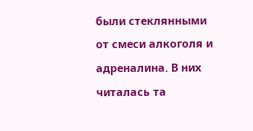были стеклянными от смеси алкоголя и адреналина. В них читалась та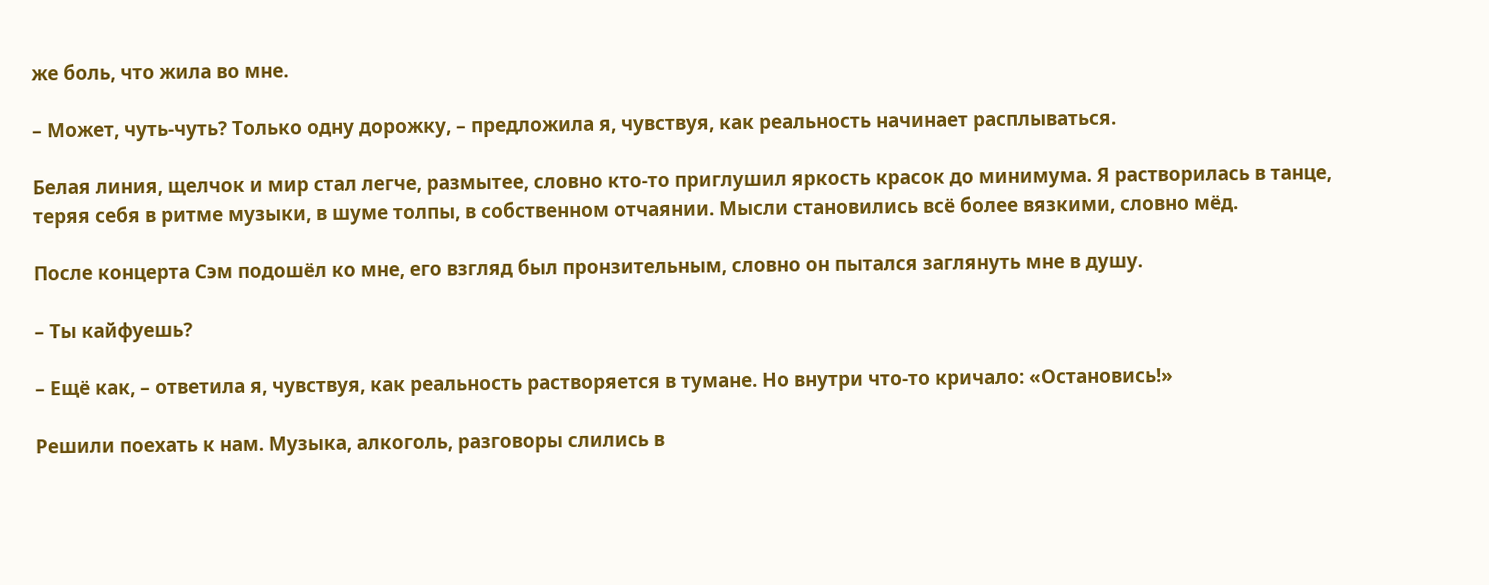же боль, что жила во мне.

– Может, чуть-чуть? Только одну дорожку, – предложила я, чувствуя, как реальность начинает расплываться.

Белая линия, щелчок и мир стал легче, размытее, словно кто-то приглушил яркость красок до минимума. Я растворилась в танце, теряя себя в ритме музыки, в шуме толпы, в собственном отчаянии. Мысли становились всё более вязкими, словно мёд.

После концерта Сэм подошёл ко мне, его взгляд был пронзительным, словно он пытался заглянуть мне в душу.

– Ты кайфуешь?

– Ещё как, – ответила я, чувствуя, как реальность растворяется в тумане. Но внутри что-то кричало: «Остановись!»

Решили поехать к нам. Музыка, алкоголь, разговоры слились в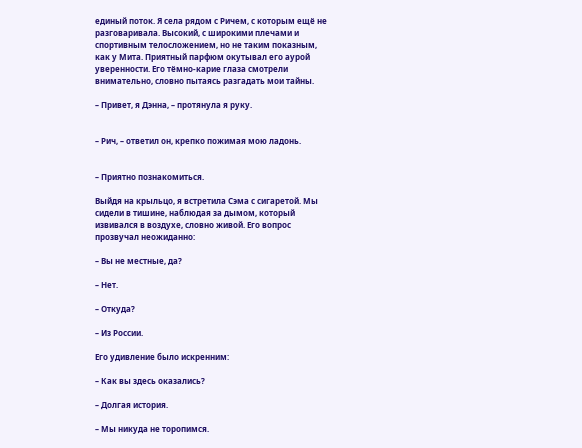единый поток. Я села рядом с Ричем, с которым ещё не разговаривала. Высокий, с широкими плечами и спортивным телосложением, но не таким показным, как у Мита. Приятный парфюм окутывал его аурой уверенности. Его тёмно-карие глаза смотрели внимательно, словно пытаясь разгадать мои тайны.

– Привет, я Дэнна, – протянула я руку.


– Рич, – ответил он, крепко пожимая мою ладонь.


– Приятно познакомиться.

Выйдя на крыльцо, я встретила Сэма с сигаретой. Мы сидели в тишине, наблюдая за дымом, который извивался в воздухе, словно живой. Его вопрос прозвучал неожиданно:

– Вы не местные, да?

– Нет.

– Откуда?

– Из России.

Его удивление было искренним:

– Как вы здесь оказались?

– Долгая история.

– Мы никуда не торопимся.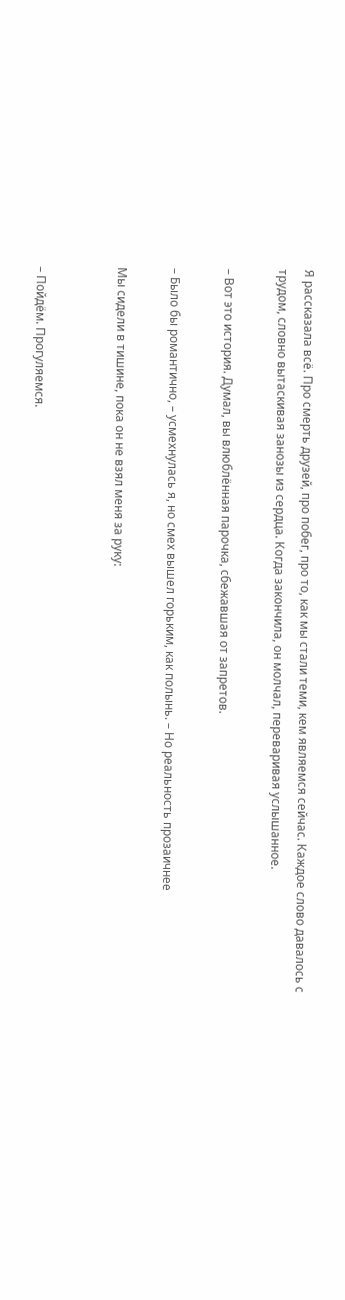Я рассказала всё. Про смерть друзей, про побег, про то, как мы стали теми, кем являемся сейчас. Каждое слово давалось с трудом, словно вытаскивая занозы из сердца. Когда закончила, он молчал, переваривая услышанное.

– Вот это история. Думал, вы влюблённая парочка, сбежавшая от запретов.

– Было бы романтично, – усмехнулась я, но смех вышел горьким, как полынь. – Но реальность прозаичнее

Мы сидели в тишине, пока он не взял меня за руку:


– Пойдём. Прогуляемся.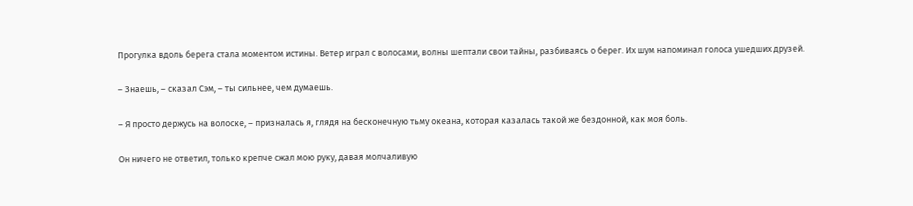Прогулка вдоль берега стала моментом истины. Ветер играл с волосами, волны шептали свои тайны, разбиваясь о берег. Их шум напоминал голоса ушедших друзей.

– Знаешь, – сказал Сэм, – ты сильнее, чем думаешь.

– Я просто держусь на волоске, – призналась я, глядя на бесконечную тьму океана, которая казалась такой же бездонной, как моя боль.

Он ничего не ответил, только крепче сжал мою руку, давая молчаливую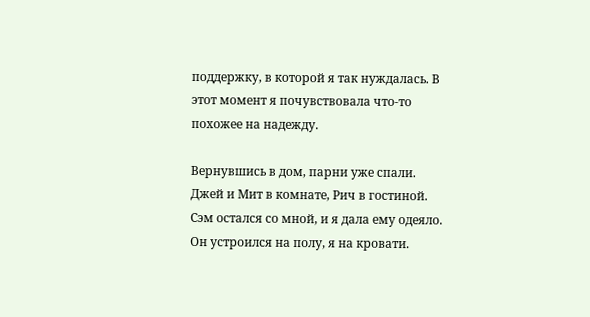поддержку, в которой я так нуждалась. В этот момент я почувствовала что-то похожее на надежду.

Вернувшись в дом, парни уже спали. Джей и Мит в комнате, Рич в гостиной. Сэм остался со мной, и я дала ему одеяло. Он устроился на полу, я на кровати.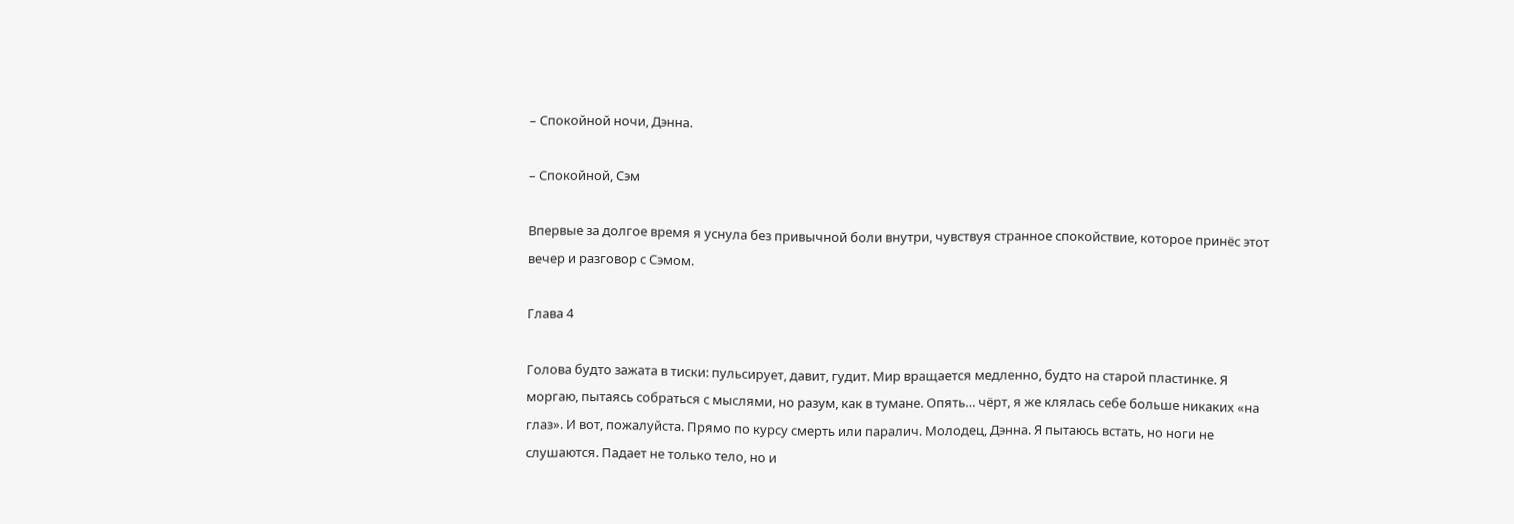– Спокойной ночи, Дэнна.

– Спокойной, Сэм

Впервые за долгое время я уснула без привычной боли внутри, чувствуя странное спокойствие, которое принёс этот вечер и разговор с Сэмом.

Глава 4

Голова будто зажата в тиски: пульсирует, давит, гудит. Мир вращается медленно, будто на старой пластинке. Я моргаю, пытаясь собраться с мыслями, но разум, как в тумане. Опять… чёрт, я же клялась себе больше никаких «на глаз». И вот, пожалуйста. Прямо по курсу смерть или паралич. Молодец, Дэнна. Я пытаюсь встать, но ноги не слушаются. Падает не только тело, но и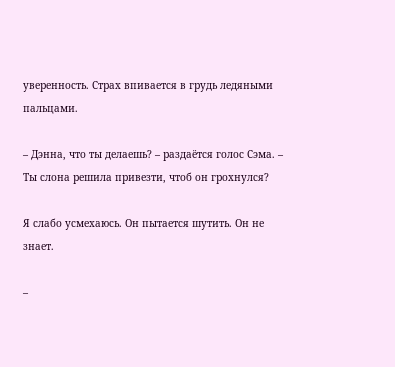уверенность. Страх впивается в грудь ледяными пальцами.

– Дэнна, что ты делаешь? – раздаётся голос Сэма. – Ты слона решила привезти, чтоб он грохнулся?

Я слабо усмехаюсь. Он пытается шутить. Он не знает.

–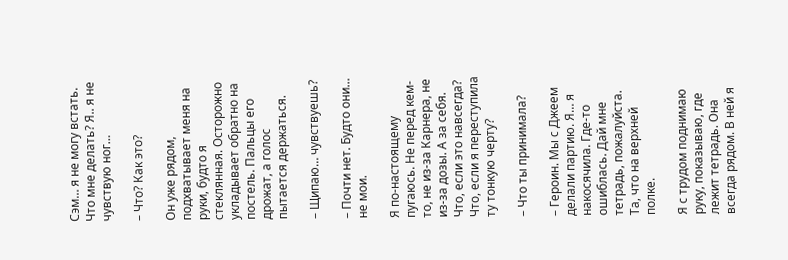Сэм… я не могу встать. Что мне делать? Я.. я не чувствую ног…

– Что? Как это?

Он уже рядом, подхватывает меня на руки, будто я стеклянная. Осторожно укладывает обратно на постель. Пальцы его дрожат, а голос пытается держаться.

– Щипаю… чувствуешь?

– Почти нет. Будто они… не мои.

Я по-настоящему пугаюсь. Не перед кем-то, не из-за Карнера, не из-за дозы. А за себя. Что, если это навсегда? Что, если я переступила ту тонкую черту?

– Что ты принимала?

– Героин. Мы с Джеем делали партию. Я… я накосячила. Где-то ошиблась. Дай мне тетрадь, пожалуйста. Та, что на верхней полке.

Я с трудом поднимаю руку, показываю, где лежит тетрадь. Она всегда рядом. В ней я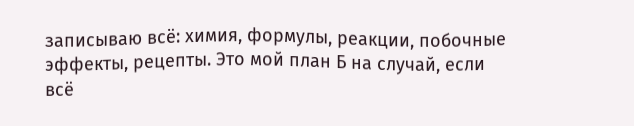записываю всё: химия, формулы, реакции, побочные эффекты, рецепты. Это мой план Б на случай, если всё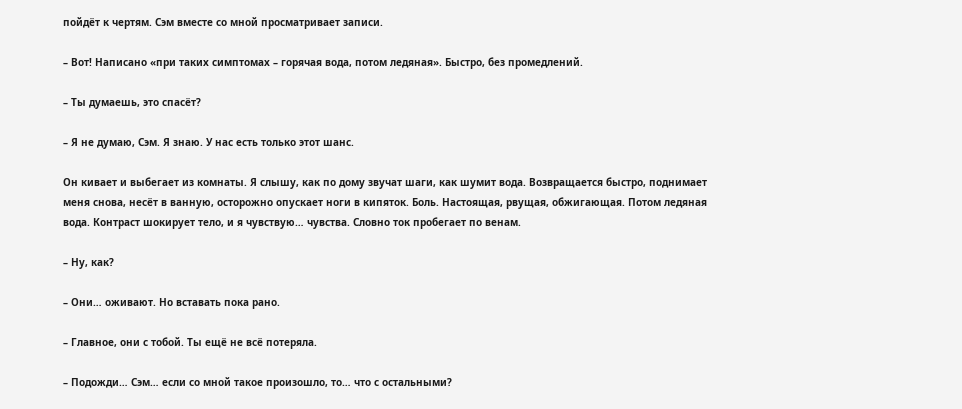пойдёт к чертям. Сэм вместе со мной просматривает записи.

– Вот! Написано «при таких симптомах – горячая вода, потом ледяная». Быстро, без промедлений.

– Ты думаешь, это спасёт?

– Я не думаю, Сэм. Я знаю. У нас есть только этот шанс.

Он кивает и выбегает из комнаты. Я слышу, как по дому звучат шаги, как шумит вода. Возвращается быстро, поднимает меня снова, несёт в ванную, осторожно опускает ноги в кипяток. Боль. Настоящая, рвущая, обжигающая. Потом ледяная вода. Контраст шокирует тело, и я чувствую… чувства. Словно ток пробегает по венам.

– Ну, как?

– Они… оживают. Но вставать пока рано.

– Главное, они с тобой. Ты ещё не всё потеряла.

– Подожди… Сэм… если со мной такое произошло, то… что с остальными?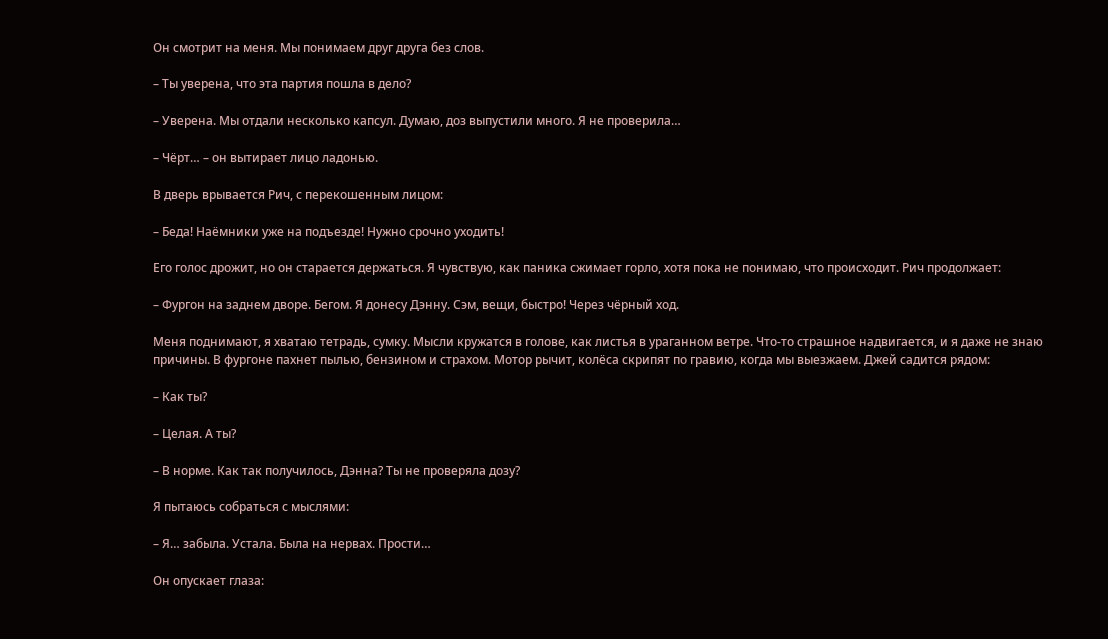Он смотрит на меня. Мы понимаем друг друга без слов.

– Ты уверена, что эта партия пошла в дело?

– Уверена. Мы отдали несколько капсул. Думаю, доз выпустили много. Я не проверила…

– Чёрт… – он вытирает лицо ладонью.

В дверь врывается Рич, с перекошенным лицом:

– Беда! Наёмники уже на подъезде! Нужно срочно уходить!

Его голос дрожит, но он старается держаться. Я чувствую, как паника сжимает горло, хотя пока не понимаю, что происходит. Рич продолжает:

– Фургон на заднем дворе. Бегом. Я донесу Дэнну. Сэм, вещи, быстро! Через чёрный ход.

Меня поднимают, я хватаю тетрадь, сумку. Мысли кружатся в голове, как листья в ураганном ветре. Что-то страшное надвигается, и я даже не знаю причины. В фургоне пахнет пылью, бензином и страхом. Мотор рычит, колёса скрипят по гравию, когда мы выезжаем. Джей садится рядом:

– Как ты?

– Целая. А ты?

– В норме. Как так получилось, Дэнна? Ты не проверяла дозу?

Я пытаюсь собраться с мыслями:

– Я… забыла. Устала. Была на нервах. Прости…

Он опускает глаза: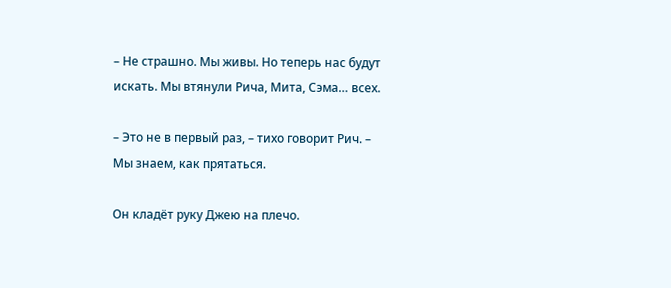– Не страшно. Мы живы. Но теперь нас будут искать. Мы втянули Рича, Мита, Сэма… всех.

– Это не в первый раз, – тихо говорит Рич. – Мы знаем, как прятаться.

Он кладёт руку Джею на плечо.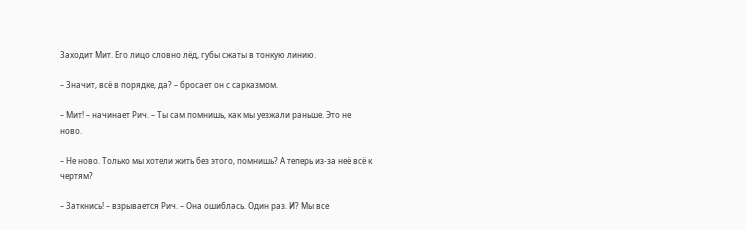Заходит Мит. Его лицо словно лёд, губы сжаты в тонкую линию.

– Значит, всё в порядке, да? – бросает он с сарказмом.

– Мит! – начинает Рич. – Ты сам помнишь, как мы уезжали раньше. Это не ново.

– Не ново. Только мы хотели жить без этого, помнишь? А теперь из-за неё всё к чертям?

– Заткнись! – взрывается Рич. – Она ошиблась. Один раз. И? Мы все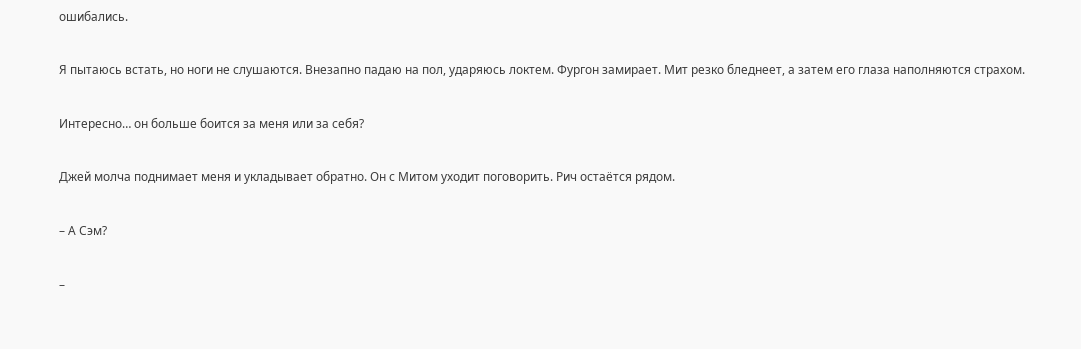ошибались.

Я пытаюсь встать, но ноги не слушаются. Внезапно падаю на пол, ударяюсь локтем. Фургон замирает. Мит резко бледнеет, а затем его глаза наполняются страхом.

Интересно… он больше боится за меня или за себя?

Джей молча поднимает меня и укладывает обратно. Он с Митом уходит поговорить. Рич остаётся рядом.

– А Сэм?

–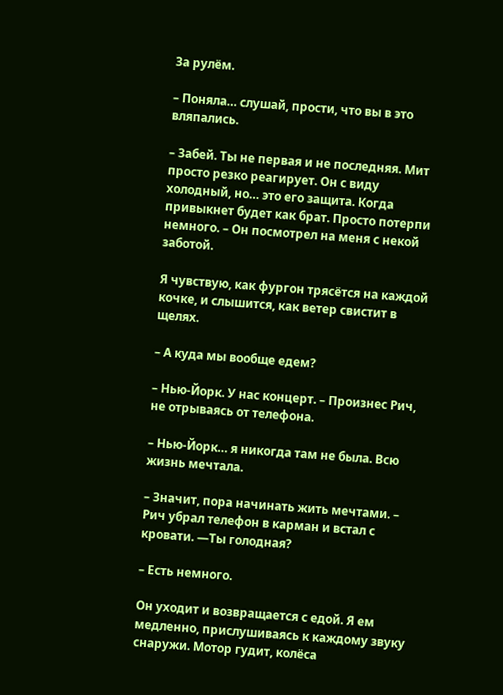За рулём.

– Поняла… слушай, прости, что вы в это вляпались.

– Забей. Ты не первая и не последняя. Мит просто резко реагирует. Он с виду холодный, но… это его защита. Когда привыкнет будет как брат. Просто потерпи немного. – Он посмотрел на меня с некой заботой.

Я чувствую, как фургон трясётся на каждой кочке, и слышится, как ветер свистит в щелях.

– А куда мы вообще едем?

– Нью-Йорк. У нас концерт. – Произнес Рич, не отрываясь от телефона.

– Нью-Йорк… я никогда там не была. Всю жизнь мечтала.

– Значит, пора начинать жить мечтами. – Рич убрал телефон в карман и встал с кровати. —Ты голодная?

– Есть немного.

Он уходит и возвращается с едой. Я ем медленно, прислушиваясь к каждому звуку снаружи. Мотор гудит, колёса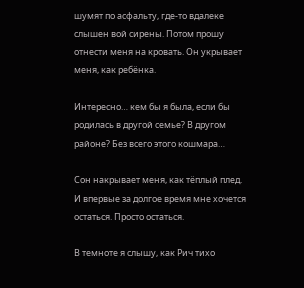шумят по асфальту, где-то вдалеке слышен вой сирены. Потом прошу отнести меня на кровать. Он укрывает меня, как ребёнка.

Интересно… кем бы я была, если бы родилась в другой семье? В другом районе? Без всего этого кошмара…

Сон накрывает меня, как тёплый плед. И впервые за долгое время мне хочется остаться. Просто остаться.

В темноте я слышу, как Рич тихо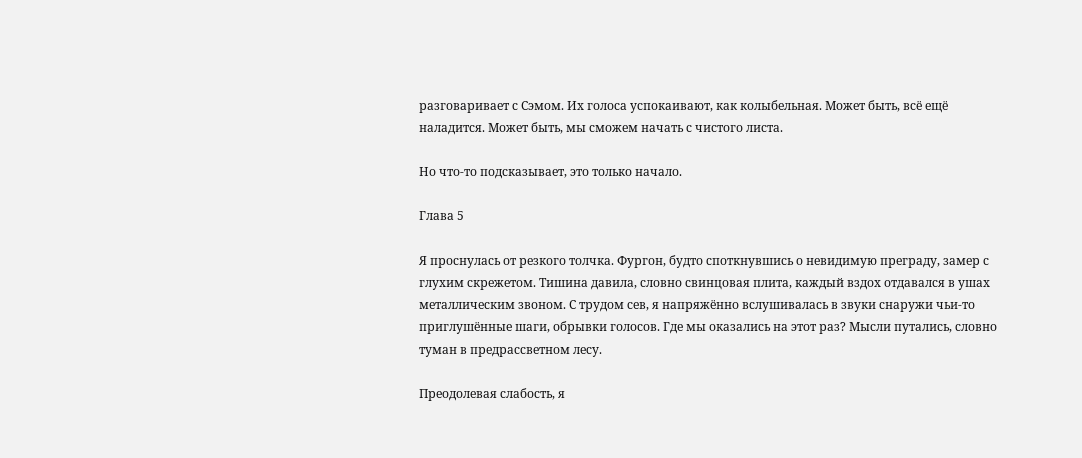разговаривает с Сэмом. Их голоса успокаивают, как колыбельная. Может быть, всё ещё наладится. Может быть, мы сможем начать с чистого листа.

Но что-то подсказывает, это только начало.

Глава 5

Я проснулась от резкого толчка. Фургон, будто споткнувшись о невидимую преграду, замер с глухим скрежетом. Тишина давила, словно свинцовая плита, каждый вздох отдавался в ушах металлическим звоном. С трудом сев, я напряжённо вслушивалась в звуки снаружи чьи-то приглушённые шаги, обрывки голосов. Где мы оказались на этот раз? Мысли путались, словно туман в предрассветном лесу.

Преодолевая слабость, я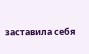заставила себя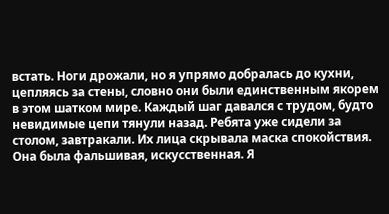встать. Ноги дрожали, но я упрямо добралась до кухни, цепляясь за стены, словно они были единственным якорем в этом шатком мире. Каждый шаг давался с трудом, будто невидимые цепи тянули назад. Ребята уже сидели за столом, завтракали. Их лица скрывала маска спокойствия. Она была фальшивая, искусственная. Я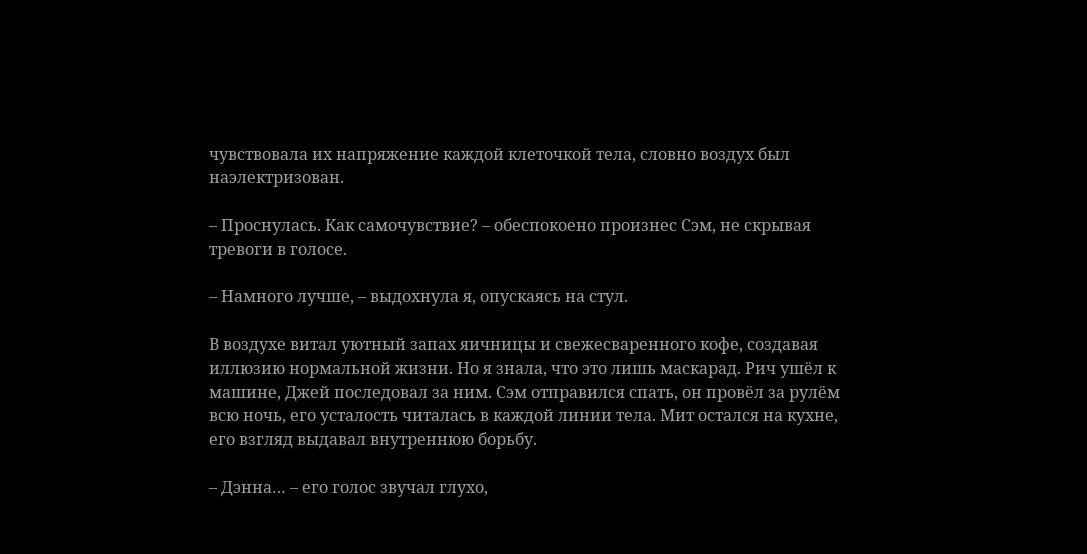чувствовала их напряжение каждой клеточкой тела, словно воздух был наэлектризован.

– Проснулась. Как самочувствие? – обеспокоено произнес Сэм, не скрывая тревоги в голосе.

– Намного лучше, – выдохнула я, опускаясь на стул.

В воздухе витал уютный запах яичницы и свежесваренного кофе, создавая иллюзию нормальной жизни. Но я знала, что это лишь маскарад. Рич ушёл к машине, Джей последовал за ним. Сэм отправился спать, он провёл за рулём всю ночь, его усталость читалась в каждой линии тела. Мит остался на кухне, его взгляд выдавал внутреннюю борьбу.

– Дэнна… – его голос звучал глухо,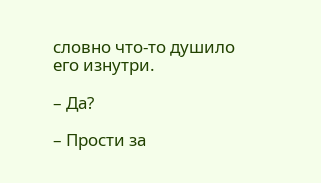словно что-то душило его изнутри.

– Да?

– Прости за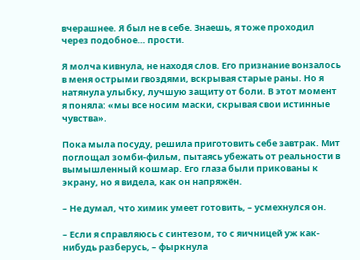вчерашнее. Я был не в себе. Знаешь, я тоже проходил через подобное… прости.

Я молча кивнула, не находя слов. Его признание вонзалось в меня острыми гвоздями, вскрывая старые раны. Но я натянула улыбку, лучшую защиту от боли. В этот момент я поняла: «мы все носим маски, скрывая свои истинные чувства».

Пока мыла посуду, решила приготовить себе завтрак. Мит поглощал зомби-фильм, пытаясь убежать от реальности в вымышленный кошмар. Его глаза были прикованы к экрану, но я видела, как он напряжён.

– Не думал, что химик умеет готовить, – усмехнулся он.

– Если я справляюсь с синтезом, то с яичницей уж как-нибудь разберусь, – фыркнула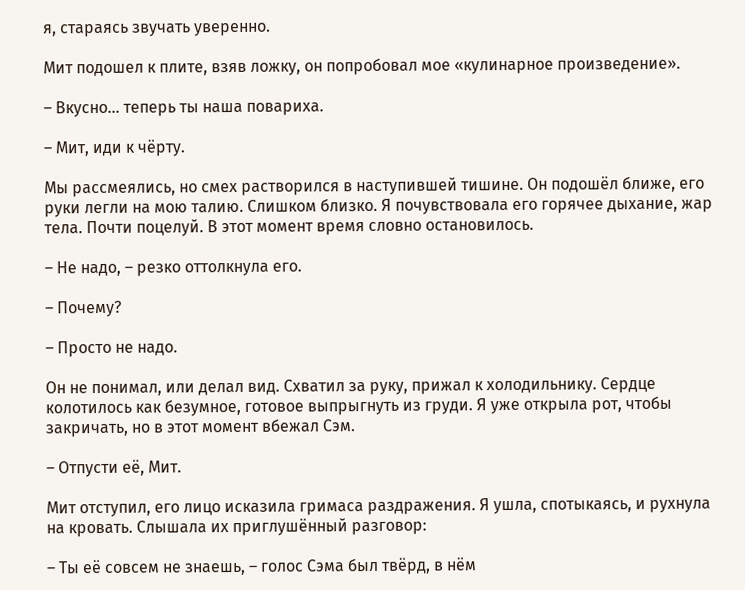я, стараясь звучать уверенно.

Мит подошел к плите, взяв ложку, он попробовал мое «кулинарное произведение».

– Вкусно… теперь ты наша повариха.

– Мит, иди к чёрту.

Мы рассмеялись, но смех растворился в наступившей тишине. Он подошёл ближе, его руки легли на мою талию. Слишком близко. Я почувствовала его горячее дыхание, жар тела. Почти поцелуй. В этот момент время словно остановилось.

– Не надо, – резко оттолкнула его.

– Почему?

– Просто не надо.

Он не понимал, или делал вид. Схватил за руку, прижал к холодильнику. Сердце колотилось как безумное, готовое выпрыгнуть из груди. Я уже открыла рот, чтобы закричать, но в этот момент вбежал Сэм.

– Отпусти её, Мит.

Мит отступил, его лицо исказила гримаса раздражения. Я ушла, спотыкаясь, и рухнула на кровать. Слышала их приглушённый разговор:

– Ты её совсем не знаешь, – голос Сэма был твёрд, в нём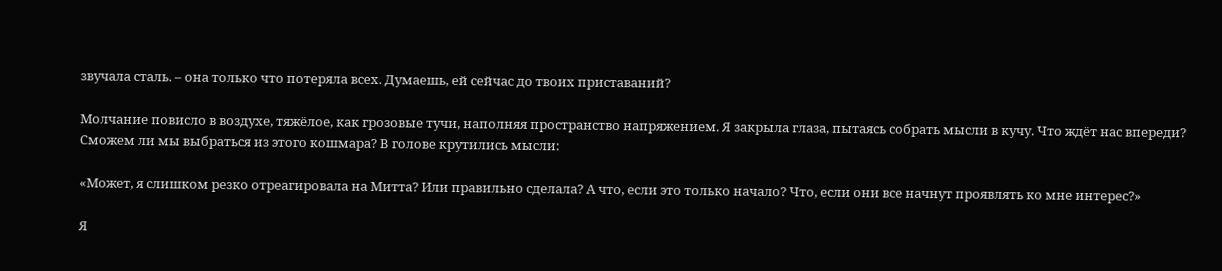звучала сталь. – она только что потеряла всех. Думаешь, ей сейчас до твоих приставаний?

Молчание повисло в воздухе, тяжёлое, как грозовые тучи, наполняя пространство напряжением. Я закрыла глаза, пытаясь собрать мысли в кучу. Что ждёт нас впереди? Сможем ли мы выбраться из этого кошмара? В голове крутились мысли:

«Может, я слишком резко отреагировала на Митта? Или правильно сделала? А что, если это только начало? Что, если они все начнут проявлять ко мне интерес?»

Я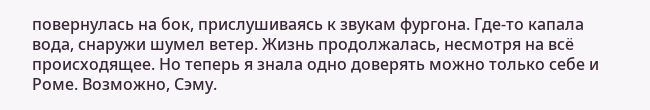повернулась на бок, прислушиваясь к звукам фургона. Где-то капала вода, снаружи шумел ветер. Жизнь продолжалась, несмотря на всё происходящее. Но теперь я знала одно доверять можно только себе и Роме. Возможно, Сэму.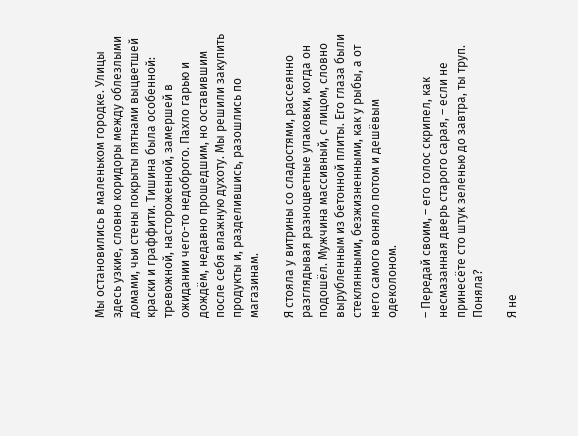Мы остановились в маленьком городке. Улицы здесь узкие, словно коридоры между облезлыми домами, чьи стены покрыты пятнами выцветшей краски и граффити. Тишина была особенной: тревожной, настороженной, замершей в ожидании чего-то недоброго. Пахло гарью и дождём, недавно прошедшим, но оставившим после себя влажную духоту. Мы решили закупить продукты и, разделившись, разошлись по магазинам.

Я стояла у витрины со сладостями, рассеянно разглядывая разноцветные упаковки, когда он подошёл. Мужчина массивный, с лицом, словно вырубленным из бетонной плиты. Его глаза были стеклянными, безжизненными, как у рыбы, а от него самого воняло потом и дешёвым одеколоном.

– Передай своим, – его голос скрипел, как несмазанная дверь старого сарая, – если не принесёте сто штук зеленью до завтра, ты труп. Поняла?

Я не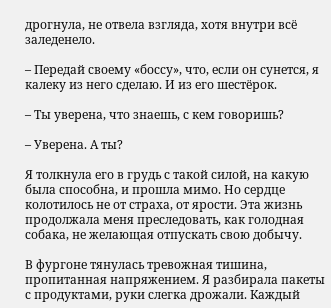дрогнула, не отвела взгляда, хотя внутри всё заледенело.

– Передай своему «боссу», что, если он сунется, я калеку из него сделаю. И из его шестёрок.

– Ты уверена, что знаешь, с кем говоришь?

– Уверена. А ты?

Я толкнула его в грудь с такой силой, на какую была способна, и прошла мимо. Но сердце колотилось не от страха, от ярости. Эта жизнь продолжала меня преследовать, как голодная собака, не желающая отпускать свою добычу.

В фургоне тянулась тревожная тишина, пропитанная напряжением. Я разбирала пакеты с продуктами, руки слегка дрожали. Каждый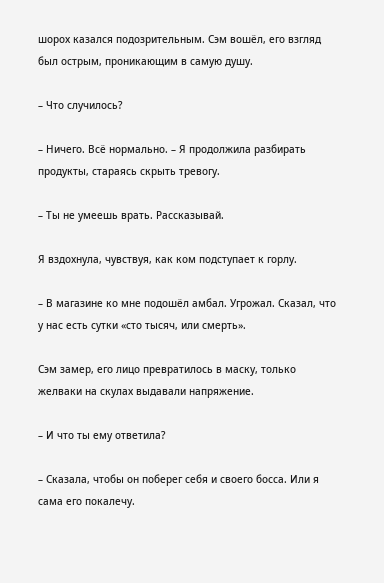шорох казался подозрительным. Сэм вошёл, его взгляд был острым, проникающим в самую душу.

– Что случилось?

– Ничего. Всё нормально. – Я продолжила разбирать продукты, стараясь скрыть тревогу.

– Ты не умеешь врать. Рассказывай.

Я вздохнула, чувствуя, как ком подступает к горлу.

– В магазине ко мне подошёл амбал. Угрожал. Сказал, что у нас есть сутки «сто тысяч, или смерть».

Сэм замер, его лицо превратилось в маску, только желваки на скулах выдавали напряжение.

– И что ты ему ответила?

– Сказала, чтобы он поберег себя и своего босса. Или я сама его покалечу.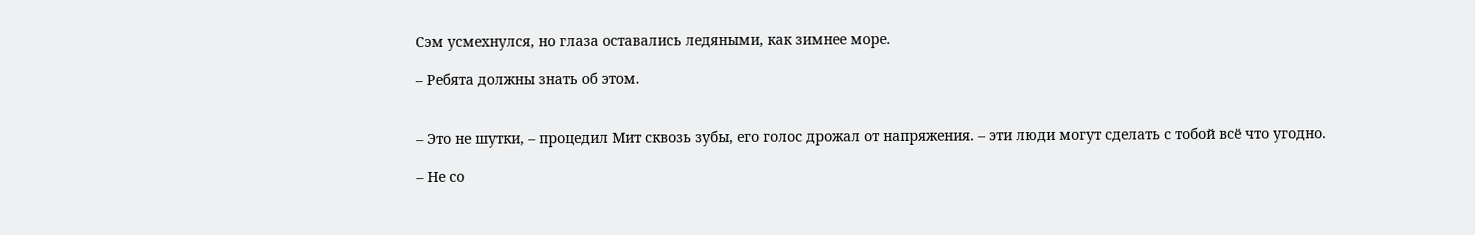Сэм усмехнулся, но глаза оставались ледяными, как зимнее море.

– Ребята должны знать об этом.


– Это не шутки, – процедил Мит сквозь зубы, его голос дрожал от напряжения. – эти люди могут сделать с тобой всё что угодно.

– Не со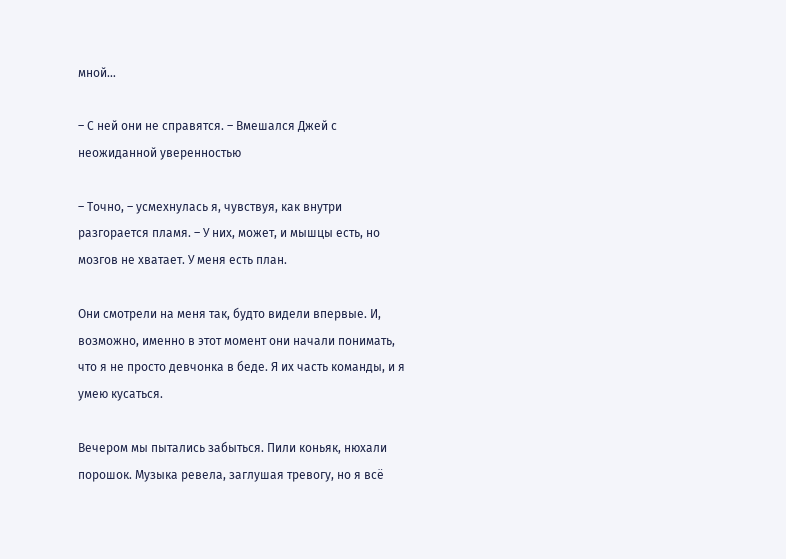мной…

– С ней они не справятся. – Вмешался Джей с неожиданной уверенностью

– Точно, – усмехнулась я, чувствуя, как внутри разгорается пламя. – У них, может, и мышцы есть, но мозгов не хватает. У меня есть план.

Они смотрели на меня так, будто видели впервые. И, возможно, именно в этот момент они начали понимать, что я не просто девчонка в беде. Я их часть команды, и я умею кусаться.

Вечером мы пытались забыться. Пили коньяк, нюхали порошок. Музыка ревела, заглушая тревогу, но я всё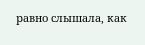равно слышала, как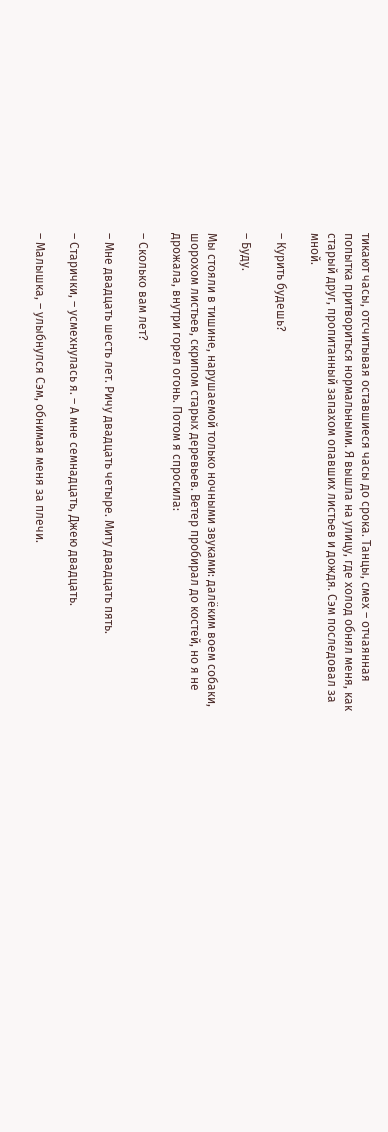тикают часы, отсчитывая оставшиеся часы до срока. Танцы, смех – отчаянная попытка притвориться нормальными. Я вышла на улицу, где холод обнял меня, как старый друг, пропитанный запахом опавших листьев и дождя. Сэм последовал за мной.

– Курить будешь?

– Буду.

Мы стояли в тишине, нарушаемой только ночными звуками: далёким воем собаки, шорохом листьев, скрипом старых деревьев. Ветер пробирал до костей, но я не дрожала, внутри горел огонь. Потом я спросила:

– Сколько вам лет?

– Мне двадцать шесть лет. Ричу двадцать четыре. Миту двадцать пять.

– Старички, – усмехнулась я. – А мне семнадцать, Джею двадцать.

– Малышка, – улыбнулся Сэм, обнимая меня за плечи.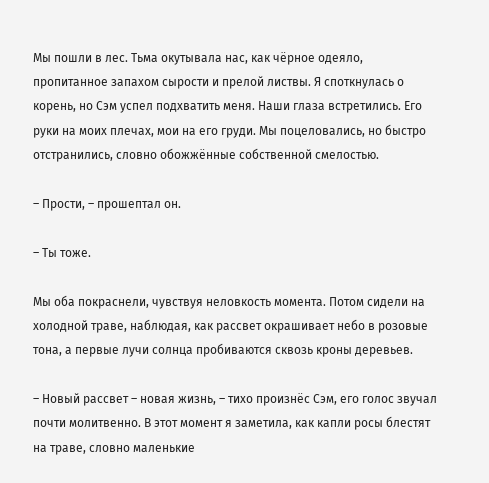Мы пошли в лес. Тьма окутывала нас, как чёрное одеяло, пропитанное запахом сырости и прелой листвы. Я споткнулась о корень, но Сэм успел подхватить меня. Наши глаза встретились. Его руки на моих плечах, мои на его груди. Мы поцеловались, но быстро отстранились, словно обожжённые собственной смелостью.

– Прости, – прошептал он.

– Ты тоже.

Мы оба покраснели, чувствуя неловкость момента. Потом сидели на холодной траве, наблюдая, как рассвет окрашивает небо в розовые тона, а первые лучи солнца пробиваются сквозь кроны деревьев.

– Новый рассвет – новая жизнь, – тихо произнёс Сэм, его голос звучал почти молитвенно. В этот момент я заметила, как капли росы блестят на траве, словно маленькие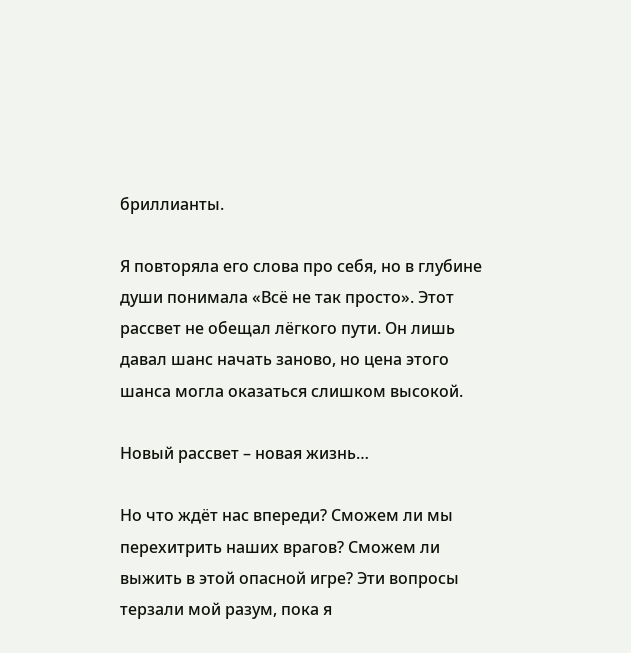бриллианты.

Я повторяла его слова про себя, но в глубине души понимала «Всё не так просто». Этот рассвет не обещал лёгкого пути. Он лишь давал шанс начать заново, но цена этого шанса могла оказаться слишком высокой.

Новый рассвет – новая жизнь…

Но что ждёт нас впереди? Сможем ли мы перехитрить наших врагов? Сможем ли выжить в этой опасной игре? Эти вопросы терзали мой разум, пока я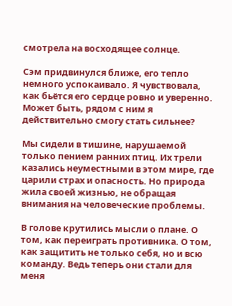смотрела на восходящее солнце.

Сэм придвинулся ближе, его тепло немного успокаивало. Я чувствовала, как бьётся его сердце ровно и уверенно. Может быть, рядом с ним я действительно смогу стать сильнее?

Мы сидели в тишине, нарушаемой только пением ранних птиц. Их трели казались неуместными в этом мире, где царили страх и опасность. Но природа жила своей жизнью, не обращая внимания на человеческие проблемы.

В голове крутились мысли о плане. О том, как переиграть противника. О том, как защитить не только себя, но и всю команду. Ведь теперь они стали для меня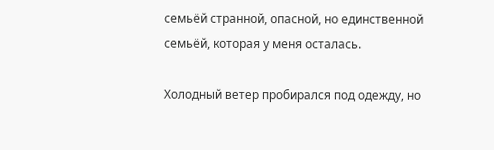семьёй странной, опасной, но единственной семьёй, которая у меня осталась.

Холодный ветер пробирался под одежду, но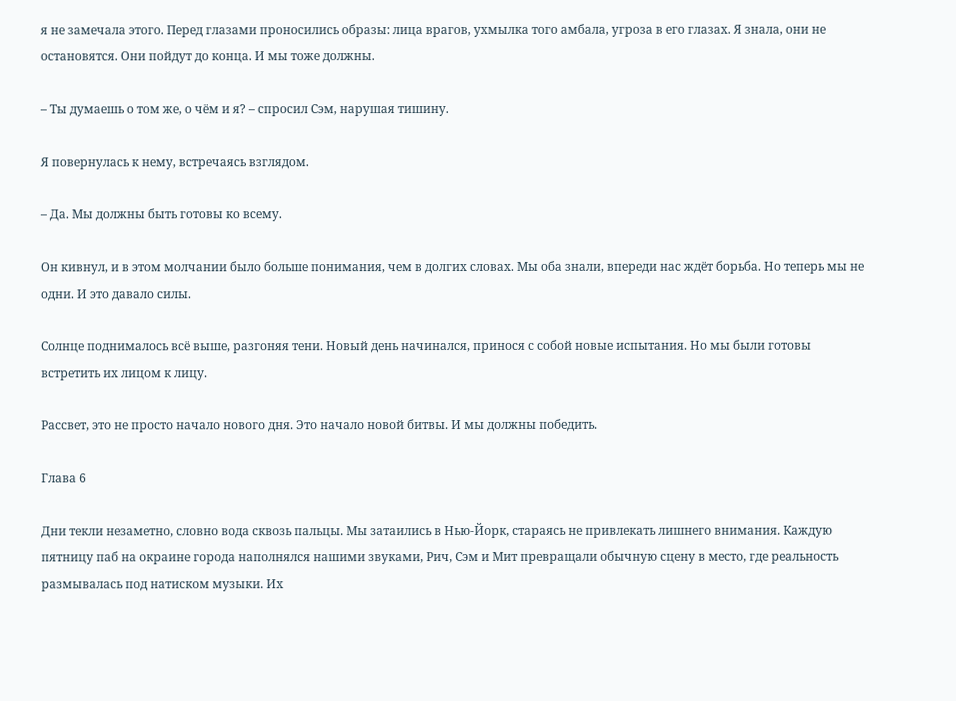я не замечала этого. Перед глазами проносились образы: лица врагов, ухмылка того амбала, угроза в его глазах. Я знала, они не остановятся. Они пойдут до конца. И мы тоже должны.

– Ты думаешь о том же, о чём и я? – спросил Сэм, нарушая тишину.

Я повернулась к нему, встречаясь взглядом.

– Да. Мы должны быть готовы ко всему.

Он кивнул, и в этом молчании было больше понимания, чем в долгих словах. Мы оба знали, впереди нас ждёт борьба. Но теперь мы не одни. И это давало силы.

Солнце поднималось всё выше, разгоняя тени. Новый день начинался, принося с собой новые испытания. Но мы были готовы встретить их лицом к лицу.

Рассвет, это не просто начало нового дня. Это начало новой битвы. И мы должны победить.

Глава 6

Дни текли незаметно, словно вода сквозь пальцы. Мы затаились в Нью-Йорк, стараясь не привлекать лишнего внимания. Каждую пятницу паб на окраине города наполнялся нашими звуками, Рич, Сэм и Мит превращали обычную сцену в место, где реальность размывалась под натиском музыки. Их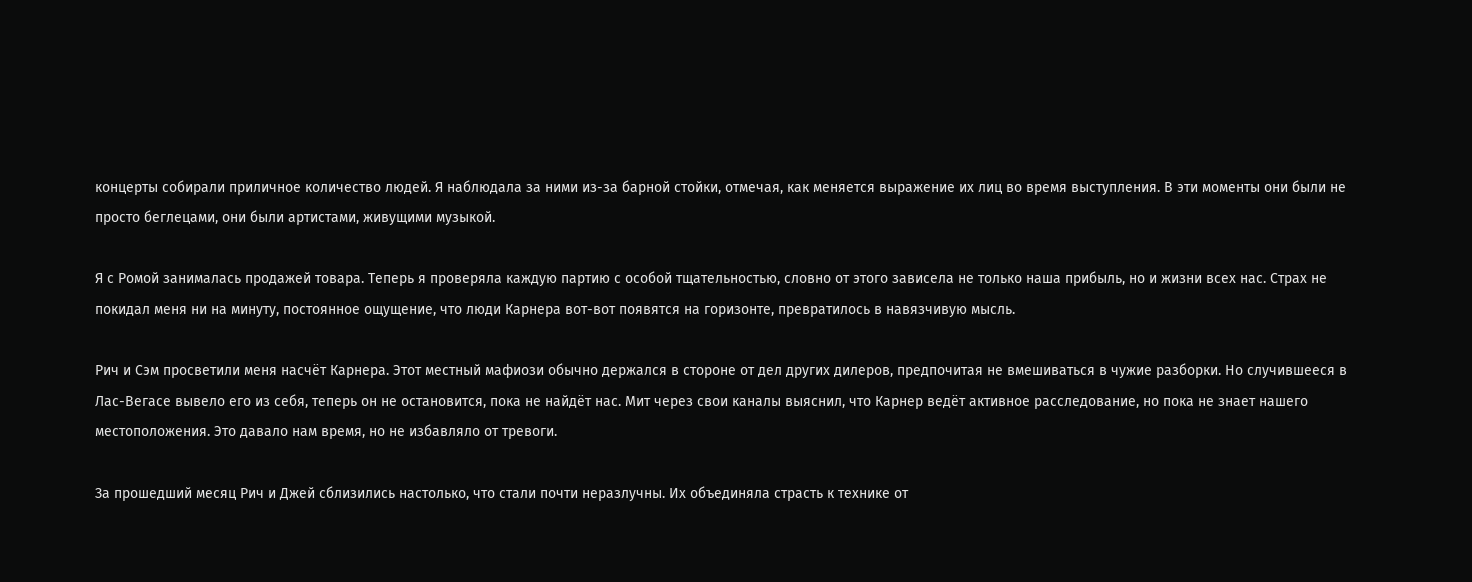концерты собирали приличное количество людей. Я наблюдала за ними из-за барной стойки, отмечая, как меняется выражение их лиц во время выступления. В эти моменты они были не просто беглецами, они были артистами, живущими музыкой.

Я с Ромой занималась продажей товара. Теперь я проверяла каждую партию с особой тщательностью, словно от этого зависела не только наша прибыль, но и жизни всех нас. Страх не покидал меня ни на минуту, постоянное ощущение, что люди Карнера вот-вот появятся на горизонте, превратилось в навязчивую мысль.

Рич и Сэм просветили меня насчёт Карнера. Этот местный мафиози обычно держался в стороне от дел других дилеров, предпочитая не вмешиваться в чужие разборки. Но случившееся в Лас-Вегасе вывело его из себя, теперь он не остановится, пока не найдёт нас. Мит через свои каналы выяснил, что Карнер ведёт активное расследование, но пока не знает нашего местоположения. Это давало нам время, но не избавляло от тревоги.

За прошедший месяц Рич и Джей сблизились настолько, что стали почти неразлучны. Их объединяла страсть к технике от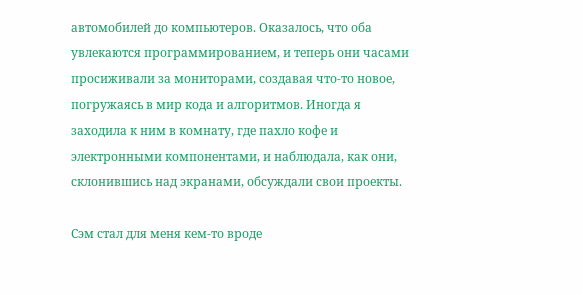автомобилей до компьютеров. Оказалось, что оба увлекаются программированием, и теперь они часами просиживали за мониторами, создавая что-то новое, погружаясь в мир кода и алгоритмов. Иногда я заходила к ним в комнату, где пахло кофе и электронными компонентами, и наблюдала, как они, склонившись над экранами, обсуждали свои проекты.

Сэм стал для меня кем-то вроде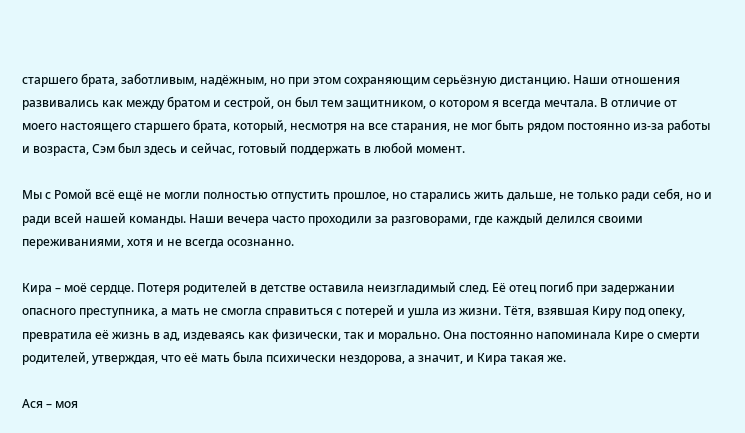старшего брата, заботливым, надёжным, но при этом сохраняющим серьёзную дистанцию. Наши отношения развивались как между братом и сестрой, он был тем защитником, о котором я всегда мечтала. В отличие от моего настоящего старшего брата, который, несмотря на все старания, не мог быть рядом постоянно из-за работы и возраста, Сэм был здесь и сейчас, готовый поддержать в любой момент.

Мы с Ромой всё ещё не могли полностью отпустить прошлое, но старались жить дальше, не только ради себя, но и ради всей нашей команды. Наши вечера часто проходили за разговорами, где каждый делился своими переживаниями, хотя и не всегда осознанно.

Кира – моё сердце. Потеря родителей в детстве оставила неизгладимый след. Её отец погиб при задержании опасного преступника, а мать не смогла справиться с потерей и ушла из жизни. Тётя, взявшая Киру под опеку, превратила её жизнь в ад, издеваясь как физически, так и морально. Она постоянно напоминала Кире о смерти родителей, утверждая, что её мать была психически нездорова, а значит, и Кира такая же.

Ася – моя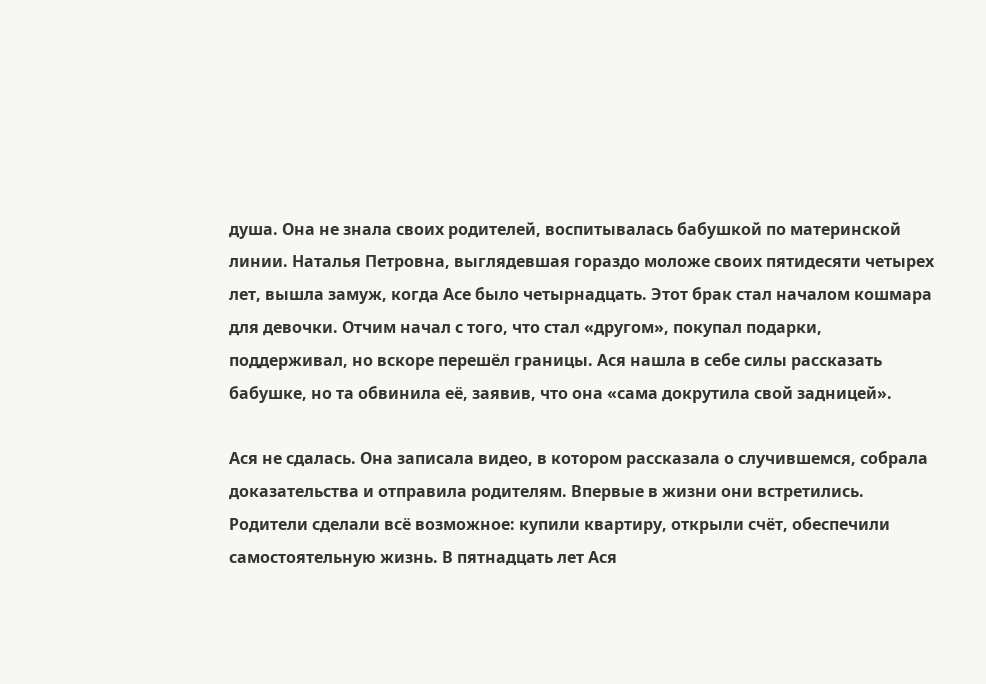душа. Она не знала своих родителей, воспитывалась бабушкой по материнской линии. Наталья Петровна, выглядевшая гораздо моложе своих пятидесяти четырех лет, вышла замуж, когда Асе было четырнадцать. Этот брак стал началом кошмара для девочки. Отчим начал с того, что стал «другом», покупал подарки, поддерживал, но вскоре перешёл границы. Ася нашла в себе силы рассказать бабушке, но та обвинила её, заявив, что она «сама докрутила свой задницей».

Ася не сдалась. Она записала видео, в котором рассказала о случившемся, собрала доказательства и отправила родителям. Впервые в жизни они встретились. Родители сделали всё возможное: купили квартиру, открыли счёт, обеспечили самостоятельную жизнь. В пятнадцать лет Ася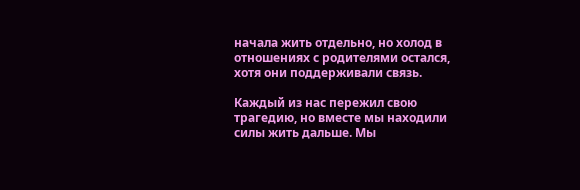начала жить отдельно, но холод в отношениях с родителями остался, хотя они поддерживали связь.

Каждый из нас пережил свою трагедию, но вместе мы находили силы жить дальше. Мы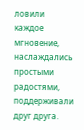ловили каждое мгновение, наслаждались простыми радостями, поддерживали друг друга.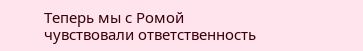Теперь мы с Ромой чувствовали ответственность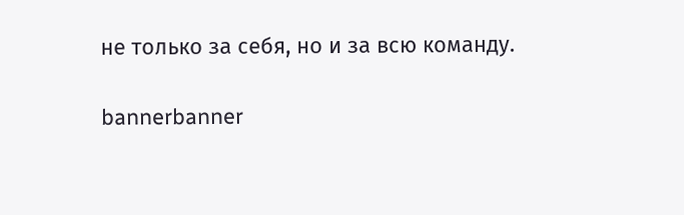не только за себя, но и за всю команду.

bannerbanner